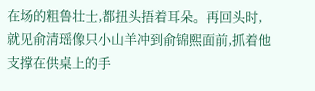在场的粗鲁壮士,都扭头捂着耳朵。再回头时,就见俞清瑶像只小山羊冲到俞锦熙面前,抓着他支撑在供桌上的手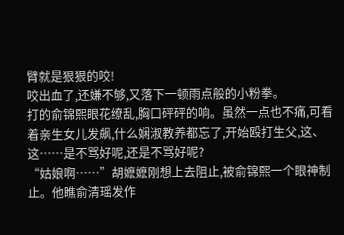臂就是狠狠的咬!
咬出血了,还嫌不够,又落下一顿雨点般的小粉拳。
打的俞锦熙眼花缭乱,胸口砰砰的响。虽然一点也不痛,可看着亲生女儿发飙,什么娴淑教养都忘了,开始殴打生父,这、这……是不骂好呢,还是不骂好呢?
“姑娘啊……”胡嬷嬷刚想上去阻止,被俞锦熙一个眼神制止。他瞧俞清瑶发作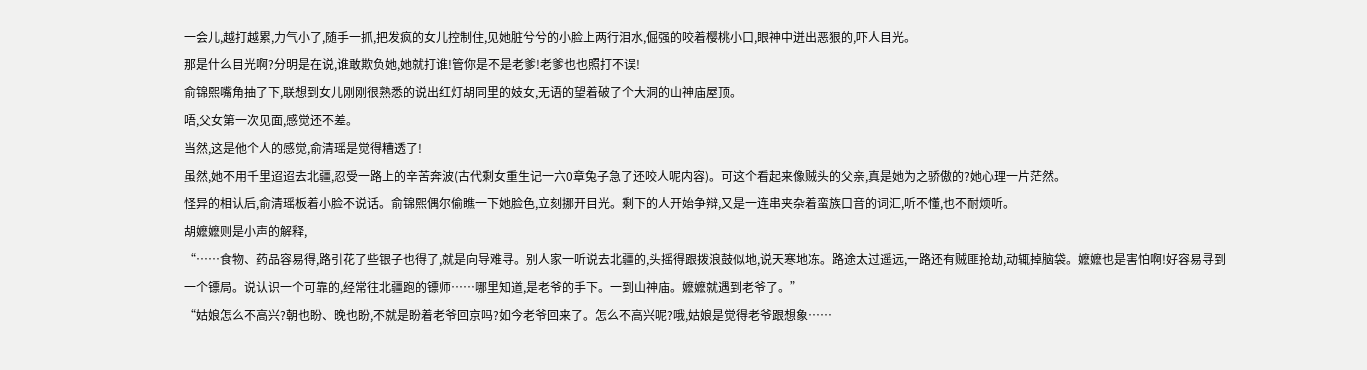一会儿,越打越累,力气小了,随手一抓,把发疯的女儿控制住,见她脏兮兮的小脸上两行泪水,倔强的咬着樱桃小口,眼神中迸出恶狠的,吓人目光。
那是什么目光啊?分明是在说,谁敢欺负她,她就打谁!管你是不是老爹!老爹也也照打不误!
俞锦熙嘴角抽了下,联想到女儿刚刚很熟悉的说出红灯胡同里的妓女,无语的望着破了个大洞的山神庙屋顶。
唔,父女第一次见面,感觉还不差。
当然,这是他个人的感觉,俞清瑶是觉得糟透了!
虽然,她不用千里迢迢去北疆,忍受一路上的辛苦奔波(古代剩女重生记一六0章兔子急了还咬人呢内容)。可这个看起来像贼头的父亲,真是她为之骄傲的?她心理一片茫然。
怪异的相认后,俞清瑶板着小脸不说话。俞锦熙偶尔偷瞧一下她脸色,立刻挪开目光。剩下的人开始争辩,又是一连串夹杂着蛮族口音的词汇,听不懂,也不耐烦听。
胡嬷嬷则是小声的解释,
“……食物、药品容易得,路引花了些银子也得了,就是向导难寻。别人家一听说去北疆的,头摇得跟拨浪鼓似地,说天寒地冻。路途太过遥远,一路还有贼匪抢劫,动辄掉脑袋。嬷嬷也是害怕啊!好容易寻到一个镖局。说认识一个可靠的,经常往北疆跑的镖师……哪里知道,是老爷的手下。一到山神庙。嬷嬷就遇到老爷了。”
“姑娘怎么不高兴?朝也盼、晚也盼,不就是盼着老爷回京吗?如今老爷回来了。怎么不高兴呢?哦,姑娘是觉得老爷跟想象……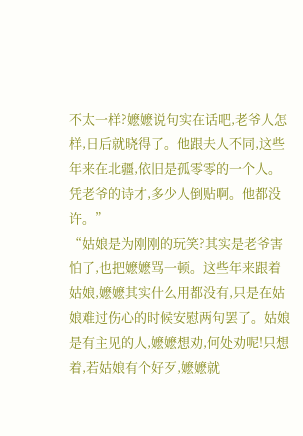不太一样?嬷嬷说句实在话吧,老爷人怎样,日后就晓得了。他跟夫人不同,这些年来在北疆,依旧是孤零零的一个人。凭老爷的诗才,多少人倒贴啊。他都没许。”
“姑娘是为刚刚的玩笑?其实是老爷害怕了,也把嬷嬷骂一顿。这些年来跟着姑娘,嬷嬷其实什么用都没有,只是在姑娘难过伤心的时候安慰两句罢了。姑娘是有主见的人,嬷嬷想劝,何处劝呢!只想着,若姑娘有个好歹,嬷嬷就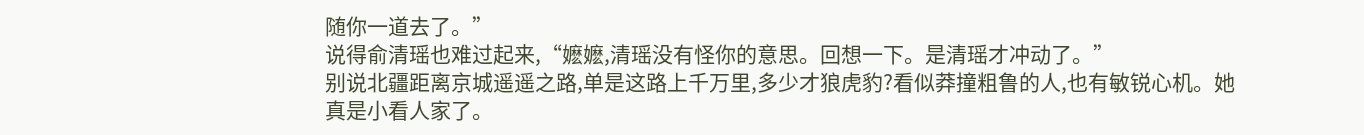随你一道去了。”
说得俞清瑶也难过起来,“嬷嬷,清瑶没有怪你的意思。回想一下。是清瑶才冲动了。”
别说北疆距离京城遥遥之路,单是这路上千万里,多少才狼虎豹?看似莽撞粗鲁的人,也有敏锐心机。她真是小看人家了。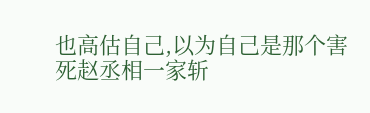也高估自己,以为自己是那个害死赵丞相一家斩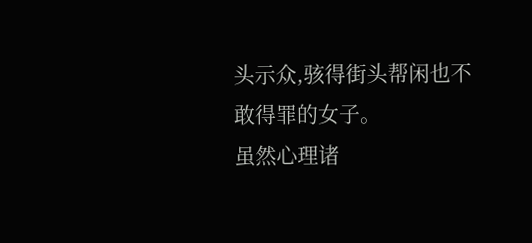头示众,骇得街头帮闲也不敢得罪的女子。
虽然心理诸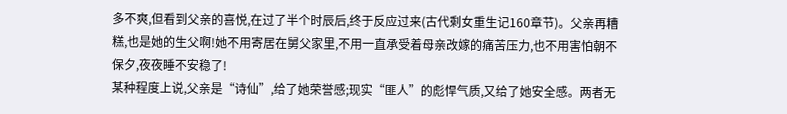多不爽,但看到父亲的喜悦,在过了半个时辰后,终于反应过来(古代剩女重生记160章节)。父亲再糟糕,也是她的生父啊!她不用寄居在舅父家里,不用一直承受着母亲改嫁的痛苦压力,也不用害怕朝不保夕,夜夜睡不安稳了!
某种程度上说,父亲是“诗仙”,给了她荣誉感;现实“匪人”的彪悍气质,又给了她安全感。两者无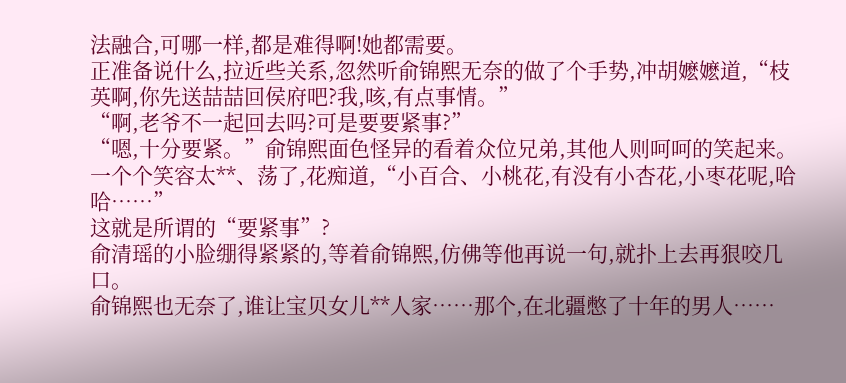法融合,可哪一样,都是难得啊!她都需要。
正准备说什么,拉近些关系,忽然听俞锦熙无奈的做了个手势,冲胡嬷嬷道,“枝英啊,你先送喆喆回侯府吧?我,咳,有点事情。”
“啊,老爷不一起回去吗?可是要要紧事?”
“嗯,十分要紧。”俞锦熙面色怪异的看着众位兄弟,其他人则呵呵的笑起来。一个个笑容太**、荡了,花痴道,“小百合、小桃花,有没有小杏花,小枣花呢,哈哈……”
这就是所谓的“要紧事”?
俞清瑶的小脸绷得紧紧的,等着俞锦熙,仿佛等他再说一句,就扑上去再狠咬几口。
俞锦熙也无奈了,谁让宝贝女儿**人家……那个,在北疆憋了十年的男人……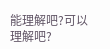能理解吧?可以理解吧?